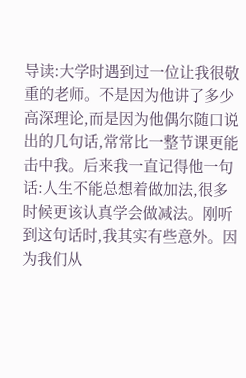导读:大学时遇到过一位让我很敬重的老师。不是因为他讲了多少高深理论,而是因为他偶尔随口说出的几句话,常常比一整节课更能击中我。后来我一直记得他一句话:人生不能总想着做加法,很多时候更该认真学会做减法。刚听到这句话时,我其实有些意外。因为我们从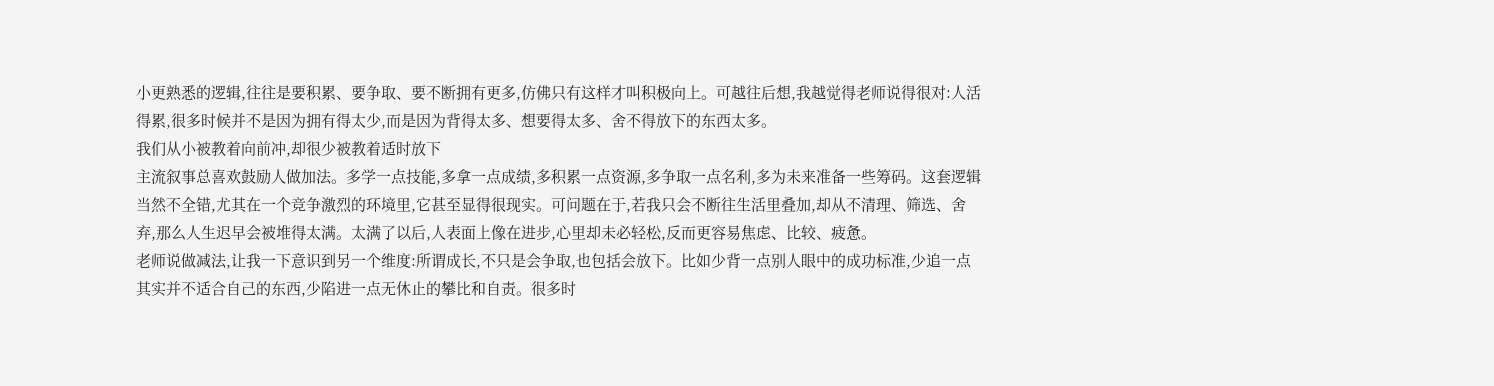小更熟悉的逻辑,往往是要积累、要争取、要不断拥有更多,仿佛只有这样才叫积极向上。可越往后想,我越觉得老师说得很对:人活得累,很多时候并不是因为拥有得太少,而是因为背得太多、想要得太多、舍不得放下的东西太多。
我们从小被教着向前冲,却很少被教着适时放下
主流叙事总喜欢鼓励人做加法。多学一点技能,多拿一点成绩,多积累一点资源,多争取一点名利,多为未来准备一些筹码。这套逻辑当然不全错,尤其在一个竞争激烈的环境里,它甚至显得很现实。可问题在于,若我只会不断往生活里叠加,却从不清理、筛选、舍弃,那么人生迟早会被堆得太满。太满了以后,人表面上像在进步,心里却未必轻松,反而更容易焦虑、比较、疲惫。
老师说做减法,让我一下意识到另一个维度:所谓成长,不只是会争取,也包括会放下。比如少背一点别人眼中的成功标准,少追一点其实并不适合自己的东西,少陷进一点无休止的攀比和自责。很多时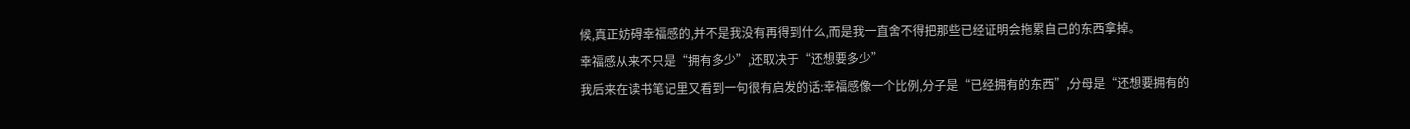候,真正妨碍幸福感的,并不是我没有再得到什么,而是我一直舍不得把那些已经证明会拖累自己的东西拿掉。
幸福感从来不只是“拥有多少”,还取决于“还想要多少”
我后来在读书笔记里又看到一句很有启发的话:幸福感像一个比例,分子是“已经拥有的东西”,分母是“还想要拥有的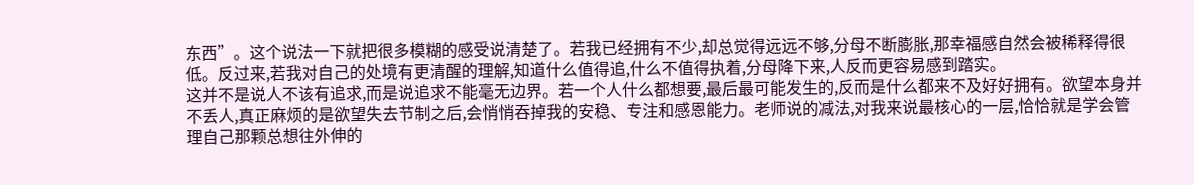东西”。这个说法一下就把很多模糊的感受说清楚了。若我已经拥有不少,却总觉得远远不够,分母不断膨胀,那幸福感自然会被稀释得很低。反过来,若我对自己的处境有更清醒的理解,知道什么值得追,什么不值得执着,分母降下来,人反而更容易感到踏实。
这并不是说人不该有追求,而是说追求不能毫无边界。若一个人什么都想要,最后最可能发生的,反而是什么都来不及好好拥有。欲望本身并不丢人,真正麻烦的是欲望失去节制之后,会悄悄吞掉我的安稳、专注和感恩能力。老师说的减法,对我来说最核心的一层,恰恰就是学会管理自己那颗总想往外伸的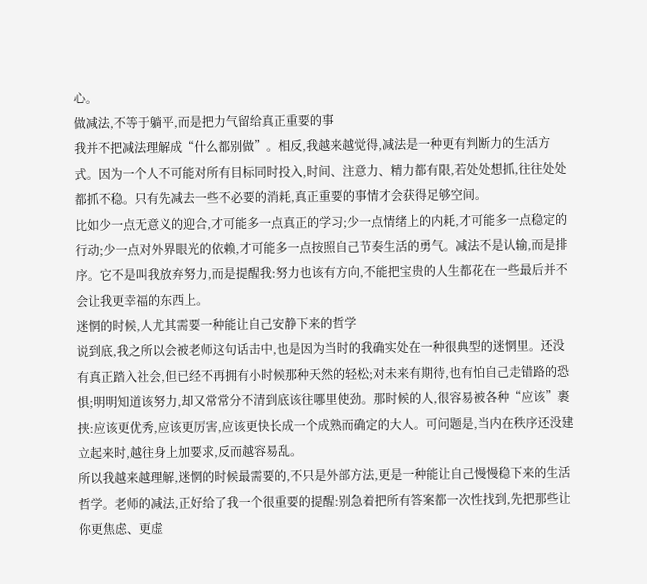心。
做减法,不等于躺平,而是把力气留给真正重要的事
我并不把减法理解成“什么都别做”。相反,我越来越觉得,减法是一种更有判断力的生活方式。因为一个人不可能对所有目标同时投入,时间、注意力、精力都有限,若处处想抓,往往处处都抓不稳。只有先减去一些不必要的消耗,真正重要的事情才会获得足够空间。
比如少一点无意义的迎合,才可能多一点真正的学习;少一点情绪上的内耗,才可能多一点稳定的行动;少一点对外界眼光的依赖,才可能多一点按照自己节奏生活的勇气。减法不是认输,而是排序。它不是叫我放弃努力,而是提醒我:努力也该有方向,不能把宝贵的人生都花在一些最后并不会让我更幸福的东西上。
迷惘的时候,人尤其需要一种能让自己安静下来的哲学
说到底,我之所以会被老师这句话击中,也是因为当时的我确实处在一种很典型的迷惘里。还没有真正踏入社会,但已经不再拥有小时候那种天然的轻松;对未来有期待,也有怕自己走错路的恐惧;明明知道该努力,却又常常分不清到底该往哪里使劲。那时候的人,很容易被各种“应该”裹挟:应该更优秀,应该更厉害,应该更快长成一个成熟而确定的大人。可问题是,当内在秩序还没建立起来时,越往身上加要求,反而越容易乱。
所以我越来越理解,迷惘的时候最需要的,不只是外部方法,更是一种能让自己慢慢稳下来的生活哲学。老师的减法,正好给了我一个很重要的提醒:别急着把所有答案都一次性找到,先把那些让你更焦虑、更虚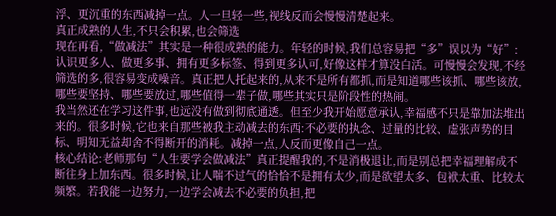浮、更沉重的东西减掉一点。人一旦轻一些,视线反而会慢慢清楚起来。
真正成熟的人生,不只会积累,也会筛选
现在再看,“做减法”其实是一种很成熟的能力。年轻的时候,我们总容易把“多”误以为“好”:认识更多人、做更多事、拥有更多标签、得到更多认可,好像这样才算没白活。可慢慢会发现,不经筛选的多,很容易变成噪音。真正把人托起来的,从来不是所有都抓,而是知道哪些该抓、哪些该放,哪些要坚持、哪些要放过,哪些值得一辈子做,哪些其实只是阶段性的热闹。
我当然还在学习这件事,也远没有做到彻底通透。但至少我开始愿意承认,幸福感不只是靠加法堆出来的。很多时候,它也来自那些被我主动减去的东西:不必要的执念、过量的比较、虚张声势的目标、明知无益却舍不得断开的消耗。减掉一点,人反而更像自己一点。
核心结论:老师那句“人生要学会做减法”真正提醒我的,不是消极退让,而是别总把幸福理解成不断往身上加东西。很多时候,让人喘不过气的恰恰不是拥有太少,而是欲望太多、包袱太重、比较太频繁。若我能一边努力,一边学会减去不必要的负担,把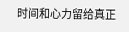时间和心力留给真正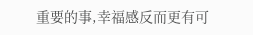重要的事,幸福感反而更有可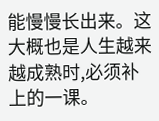能慢慢长出来。这大概也是人生越来越成熟时,必须补上的一课。